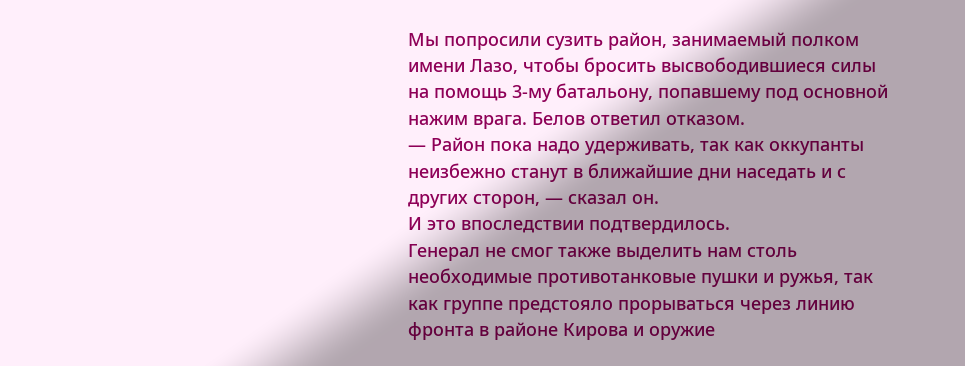Мы попросили сузить район, занимаемый полком имени Лазо, чтобы бросить высвободившиеся силы на помощь 3-му батальону, попавшему под основной нажим врага. Белов ответил отказом.
— Район пока надо удерживать, так как оккупанты неизбежно станут в ближайшие дни наседать и с других сторон, — сказал он.
И это впоследствии подтвердилось.
Генерал не смог также выделить нам столь необходимые противотанковые пушки и ружья, так как группе предстояло прорываться через линию фронта в районе Кирова и оружие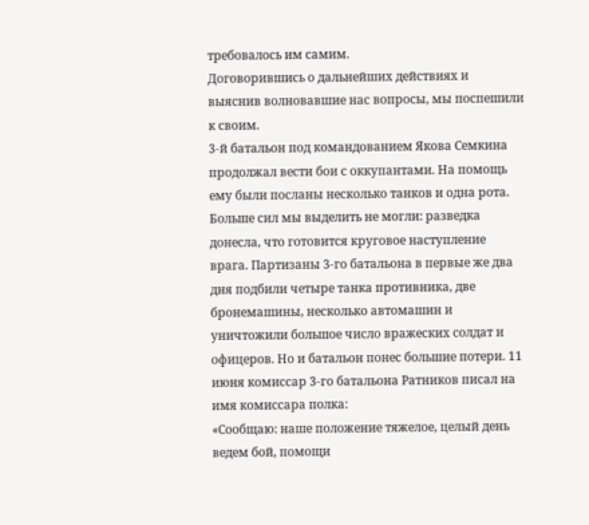требовалось им самим.
Договорившись о дальнейших действиях и выяснив волновавшие нас вопросы, мы поспешили к своим.
3-й батальон под командованием Якова Семкина продолжал вести бои с оккупантами. На помощь ему были посланы несколько танков и одна рота. Больше сил мы выделить не могли: разведка донесла, что готовится круговое наступление врага. Партизаны 3-го батальона в первые же два дня подбили четыре танка противника, две бронемашины, несколько автомашин и уничтожили большое число вражеских солдат и офицеров. Но и батальон понес большие потери. 11 июня комиссар 3-го батальона Ратников писал на имя комиссара полка:
«Сообщаю: наше положение тяжелое, целый день ведем бой, помощи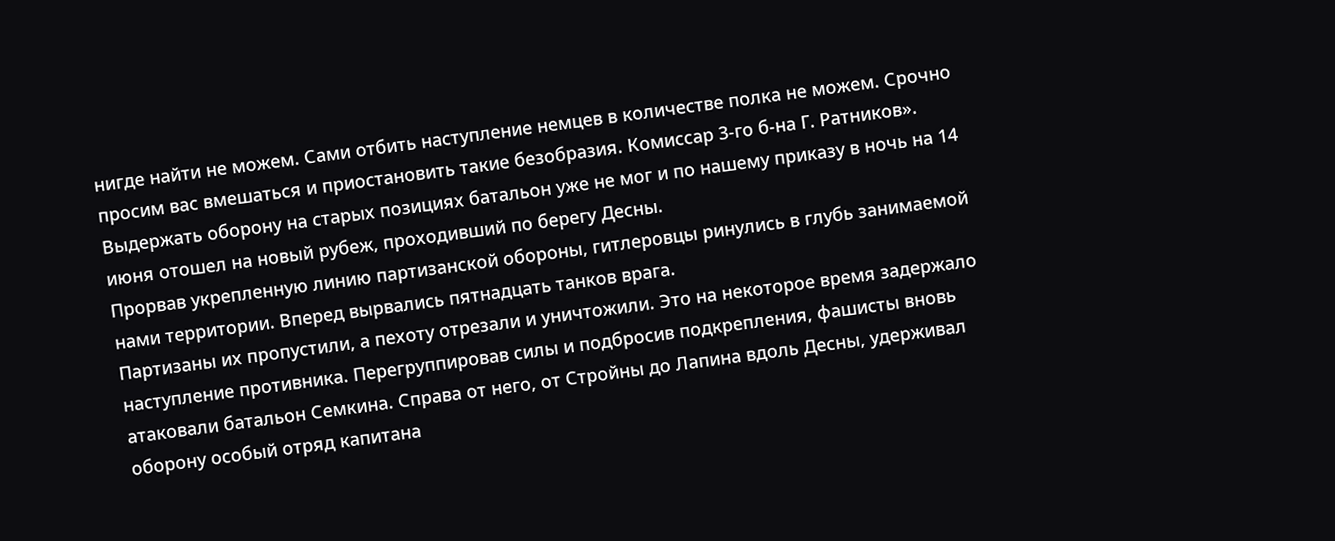нигде найти не можем. Сами отбить наступление немцев в количестве полка не можем. Срочно просим вас вмешаться и приостановить такие безобразия. Комиссар 3-го б-на Г. Ратников».
Выдержать оборону на старых позициях батальон уже не мог и по нашему приказу в ночь на 14 июня отошел на новый рубеж, проходивший по берегу Десны.
Прорвав укрепленную линию партизанской обороны, гитлеровцы ринулись в глубь занимаемой нами территории. Вперед вырвались пятнадцать танков врага.
Партизаны их пропустили, а пехоту отрезали и уничтожили. Это на некоторое время задержало наступление противника. Перегруппировав силы и подбросив подкрепления, фашисты вновь атаковали батальон Семкина. Справа от него, от Стройны до Лапина вдоль Десны, удерживал оборону особый отряд капитана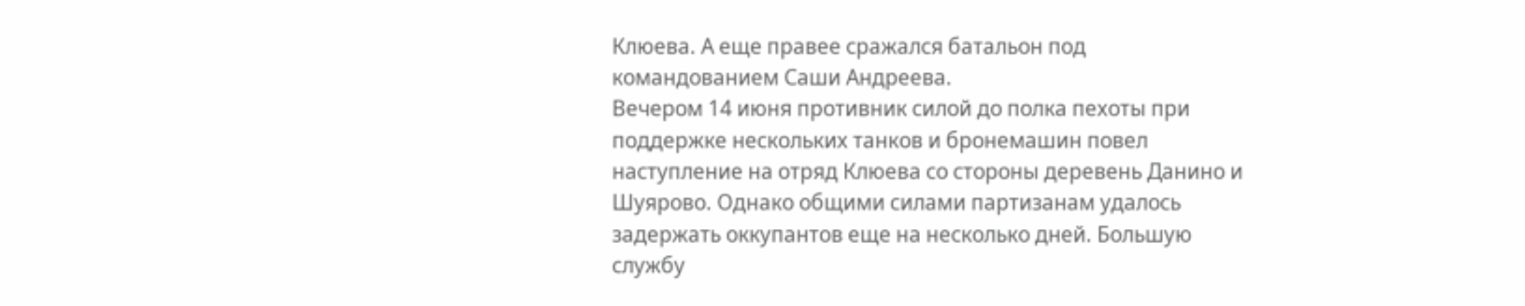Клюева. А еще правее сражался батальон под командованием Саши Андреева.
Вечером 14 июня противник силой до полка пехоты при поддержке нескольких танков и бронемашин повел наступление на отряд Клюева со стороны деревень Данино и Шуярово. Однако общими силами партизанам удалось задержать оккупантов еще на несколько дней. Большую службу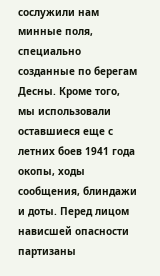сослужили нам минные поля, специально созданные по берегам Десны. Кроме того, мы использовали оставшиеся еще с летних боев 1941 года окопы, ходы сообщения, блиндажи и доты. Перед лицом нависшей опасности партизаны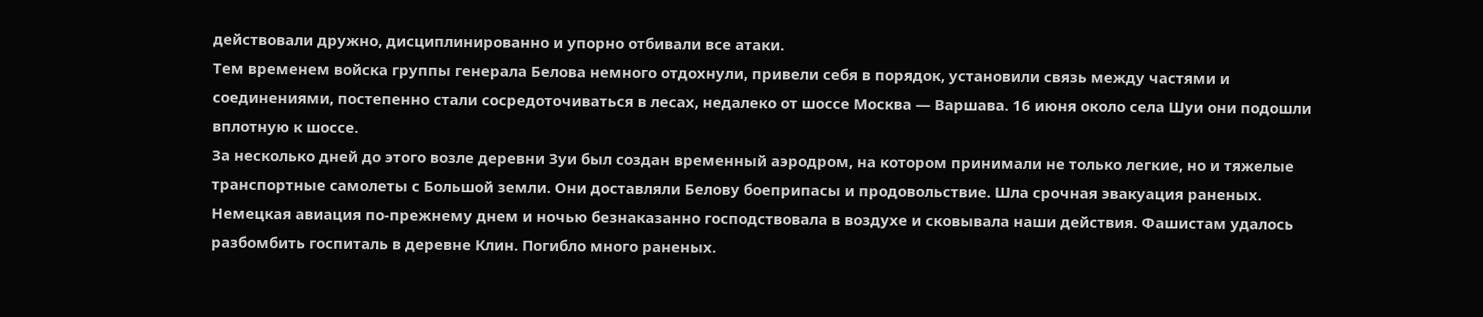действовали дружно, дисциплинированно и упорно отбивали все атаки.
Тем временем войска группы генерала Белова немного отдохнули, привели себя в порядок, установили связь между частями и соединениями, постепенно стали сосредоточиваться в лесах, недалеко от шоссе Москва — Варшава. 16 июня около села Шуи они подошли вплотную к шоссе.
За несколько дней до этого возле деревни Зуи был создан временный аэродром, на котором принимали не только легкие, но и тяжелые транспортные самолеты с Большой земли. Они доставляли Белову боеприпасы и продовольствие. Шла срочная эвакуация раненых.
Немецкая авиация по-прежнему днем и ночью безнаказанно господствовала в воздухе и сковывала наши действия. Фашистам удалось разбомбить госпиталь в деревне Клин. Погибло много раненых.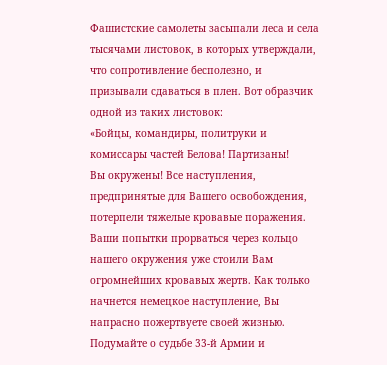Фашистские самолеты засыпали леса и села тысячами листовок, в которых утверждали, что сопротивление бесполезно, и призывали сдаваться в плен. Вот образчик одной из таких листовок:
«Бойцы, командиры, политруки и комиссары частей Белова! Партизаны!
Вы окружены! Все наступления, предпринятые для Вашего освобождения, потерпели тяжелые кровавые поражения. Ваши попытки прорваться через кольцо нашего окружения уже стоили Вам огромнейших кровавых жертв. Как только начнется немецкое наступление, Вы напрасно пожертвуете своей жизнью.
Подумайте о судьбе 33-й Армии и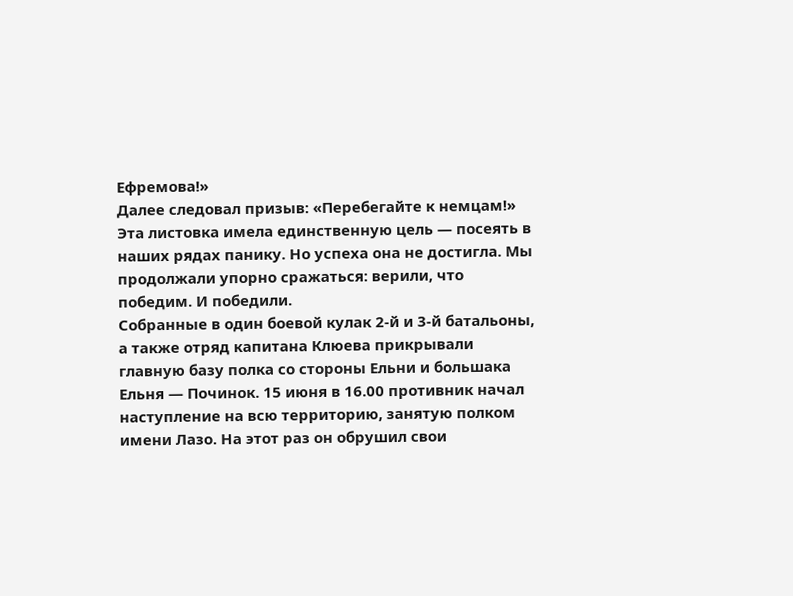Ефремова!»
Далее следовал призыв: «Перебегайте к немцам!»
Эта листовка имела единственную цель — посеять в наших рядах панику. Но успеха она не достигла. Мы продолжали упорно сражаться: верили, что победим. И победили.
Собранные в один боевой кулак 2-й и 3-й батальоны, а также отряд капитана Клюева прикрывали главную базу полка со стороны Ельни и большака Ельня — Починок. 15 июня в 16.00 противник начал наступление на всю территорию, занятую полком имени Лазо. На этот раз он обрушил свои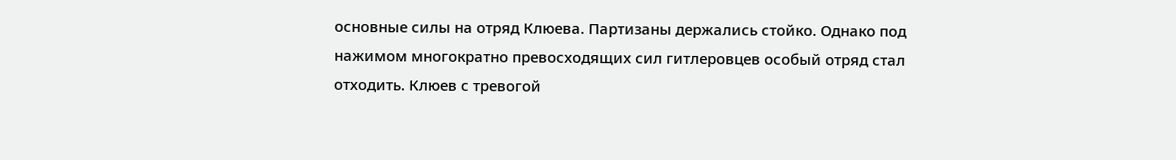основные силы на отряд Клюева. Партизаны держались стойко. Однако под нажимом многократно превосходящих сил гитлеровцев особый отряд стал отходить. Клюев с тревогой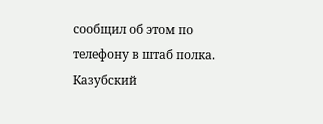сообщил об этом по телефону в штаб полка. Казубский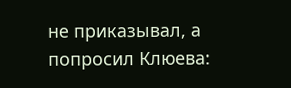не приказывал, а попросил Клюева: